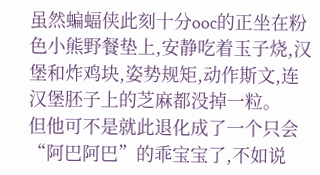虽然蝙蝠侠此刻十分ooc的正坐在粉色小熊野餐垫上,安静吃着玉子烧,汉堡和炸鸡块,姿势规矩,动作斯文,连汉堡胚子上的芝麻都没掉一粒。
但他可不是就此退化成了一个只会“阿巴阿巴”的乖宝宝了,不如说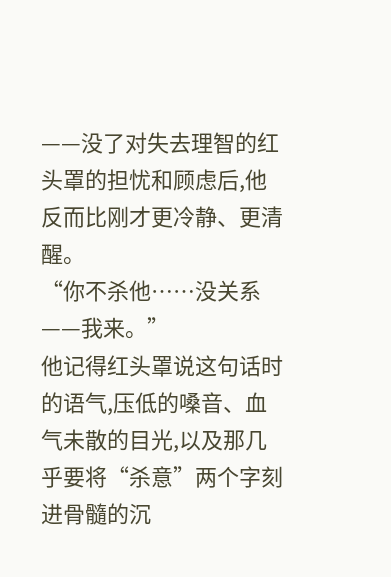——没了对失去理智的红头罩的担忧和顾虑后,他反而比刚才更冷静、更清醒。
“你不杀他……没关系——我来。”
他记得红头罩说这句话时的语气,压低的嗓音、血气未散的目光,以及那几乎要将“杀意”两个字刻进骨髓的沉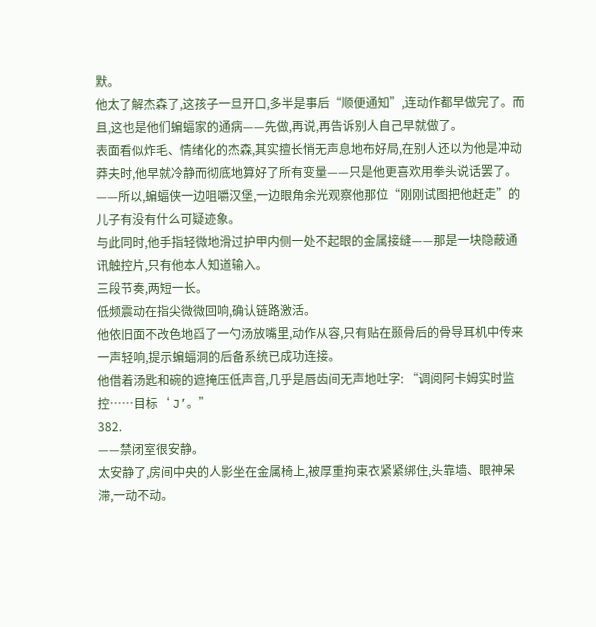默。
他太了解杰森了,这孩子一旦开口,多半是事后“顺便通知”,连动作都早做完了。而且,这也是他们蝙蝠家的通病——先做,再说,再告诉别人自己早就做了。
表面看似炸毛、情绪化的杰森,其实擅长悄无声息地布好局,在别人还以为他是冲动莽夫时,他早就冷静而彻底地算好了所有变量——只是他更喜欢用拳头说话罢了。
——所以,蝙蝠侠一边咀嚼汉堡,一边眼角余光观察他那位“刚刚试图把他赶走”的儿子有没有什么可疑迹象。
与此同时,他手指轻微地滑过护甲内侧一处不起眼的金属接缝——那是一块隐蔽通讯触控片,只有他本人知道输入。
三段节奏,两短一长。
低频震动在指尖微微回响,确认链路激活。
他依旧面不改色地舀了一勺汤放嘴里,动作从容,只有贴在颞骨后的骨导耳机中传来一声轻响,提示蝙蝠洞的后备系统已成功连接。
他借着汤匙和碗的遮掩压低声音,几乎是唇齿间无声地吐字: “调阅阿卡姆实时监控……目标‘ J’。”
382.
——禁闭室很安静。
太安静了,房间中央的人影坐在金属椅上,被厚重拘束衣紧紧绑住,头靠墙、眼神呆滞,一动不动。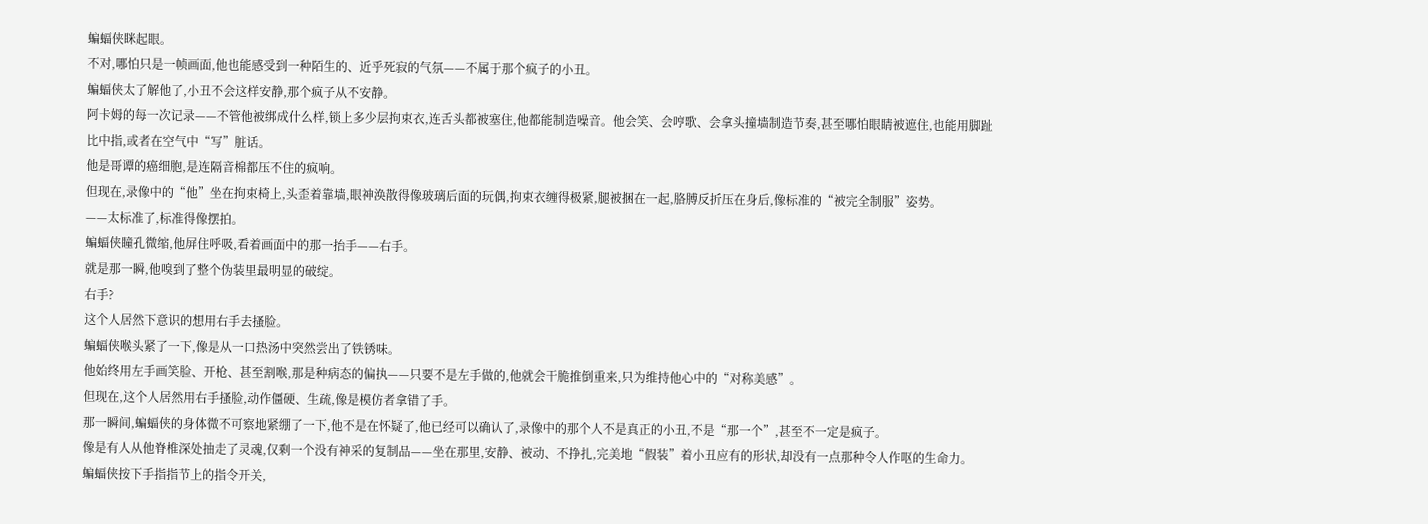蝙蝠侠眯起眼。
不对,哪怕只是一帧画面,他也能感受到一种陌生的、近乎死寂的气氛——不属于那个疯子的小丑。
蝙蝠侠太了解他了,小丑不会这样安静,那个疯子从不安静。
阿卡姆的每一次记录——不管他被绑成什么样,锁上多少层拘束衣,连舌头都被塞住,他都能制造噪音。他会笑、会哼歌、会拿头撞墙制造节奏,甚至哪怕眼睛被遮住,也能用脚趾比中指,或者在空气中“写”脏话。
他是哥谭的癌细胞,是连隔音棉都压不住的疯响。
但现在,录像中的“他”坐在拘束椅上,头歪着靠墙,眼神涣散得像玻璃后面的玩偶,拘束衣缠得极紧,腿被捆在一起,胳膊反折压在身后,像标准的“被完全制服”姿势。
——太标准了,标准得像摆拍。
蝙蝠侠瞳孔微缩,他屏住呼吸,看着画面中的那一抬手——右手。
就是那一瞬,他嗅到了整个伪装里最明显的破绽。
右手?
这个人居然下意识的想用右手去搔脸。
蝙蝠侠喉头紧了一下,像是从一口热汤中突然尝出了铁锈味。
他始终用左手画笑脸、开枪、甚至割喉,那是种病态的偏执——只要不是左手做的,他就会干脆推倒重来,只为维持他心中的“对称美感”。
但现在,这个人居然用右手搔脸,动作僵硬、生疏,像是模仿者拿错了手。
那一瞬间,蝙蝠侠的身体微不可察地紧绷了一下,他不是在怀疑了,他已经可以确认了,录像中的那个人不是真正的小丑,不是“那一个”,甚至不一定是疯子。
像是有人从他脊椎深处抽走了灵魂,仅剩一个没有神采的复制品——坐在那里,安静、被动、不挣扎,完美地“假装”着小丑应有的形状,却没有一点那种令人作呕的生命力。
蝙蝠侠按下手指指节上的指令开关,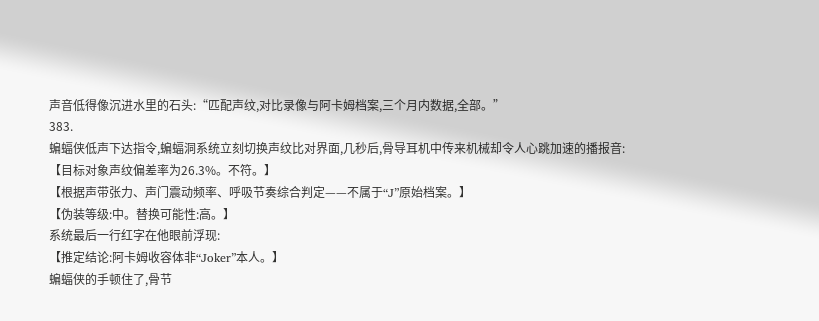声音低得像沉进水里的石头:“匹配声纹,对比录像与阿卡姆档案,三个月内数据,全部。”
383.
蝙蝠侠低声下达指令,蝙蝠洞系统立刻切换声纹比对界面,几秒后,骨导耳机中传来机械却令人心跳加速的播报音:
【目标对象声纹偏差率为26.3%。不符。】
【根据声带张力、声门震动频率、呼吸节奏综合判定——不属于“J”原始档案。】
【伪装等级:中。替换可能性:高。】
系统最后一行红字在他眼前浮现:
【推定结论:阿卡姆收容体非“Joker”本人。】
蝙蝠侠的手顿住了,骨节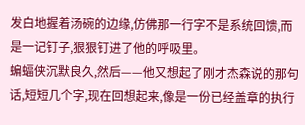发白地握着汤碗的边缘,仿佛那一行字不是系统回馈,而是一记钉子,狠狠钉进了他的呼吸里。
蝙蝠侠沉默良久,然后——他又想起了刚才杰森说的那句话,短短几个字,现在回想起来,像是一份已经盖章的执行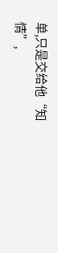单,只是交给他“知情”,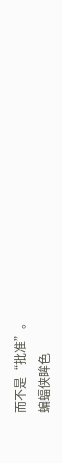而不是“批准”。
蝙蝠侠眸色